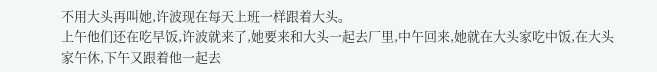不用大头再叫她,许波现在每天上班一样跟着大头。
上午他们还在吃早饭,许波就来了,她要来和大头一起去厂里,中午回来,她就在大头家吃中饭,在大头家午休,下午又跟着他一起去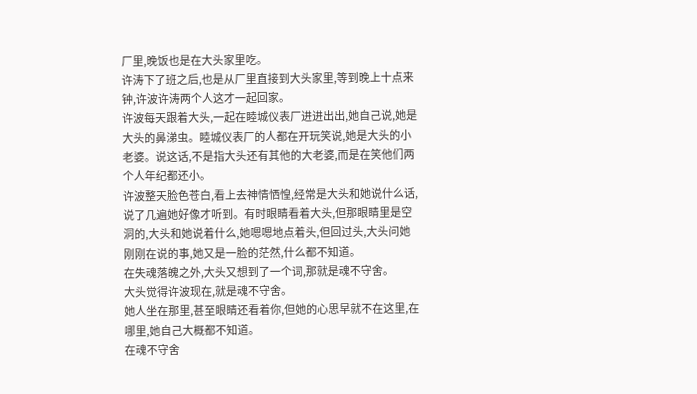厂里,晚饭也是在大头家里吃。
许涛下了班之后,也是从厂里直接到大头家里,等到晚上十点来钟,许波许涛两个人这才一起回家。
许波每天跟着大头,一起在睦城仪表厂进进出出,她自己说,她是大头的鼻涕虫。睦城仪表厂的人都在开玩笑说,她是大头的小老婆。说这话,不是指大头还有其他的大老婆,而是在笑他们两个人年纪都还小。
许波整天脸色苍白,看上去神情恓惶,经常是大头和她说什么话,说了几遍她好像才听到。有时眼睛看着大头,但那眼睛里是空洞的,大头和她说着什么,她嗯嗯地点着头,但回过头,大头问她刚刚在说的事,她又是一脸的茫然,什么都不知道。
在失魂落魄之外,大头又想到了一个词,那就是魂不守舍。
大头觉得许波现在,就是魂不守舍。
她人坐在那里,甚至眼睛还看着你,但她的心思早就不在这里,在哪里,她自己大概都不知道。
在魂不守舍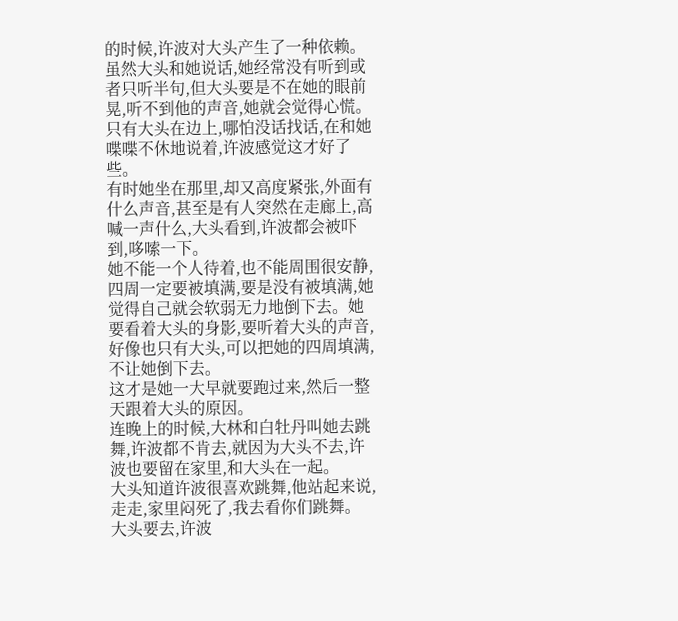的时候,许波对大头产生了一种依赖。虽然大头和她说话,她经常没有听到或者只听半句,但大头要是不在她的眼前晃,听不到他的声音,她就会觉得心慌。只有大头在边上,哪怕没话找话,在和她喋喋不休地说着,许波感觉这才好了些。
有时她坐在那里,却又高度紧张,外面有什么声音,甚至是有人突然在走廊上,高喊一声什么,大头看到,许波都会被吓到,哆嗦一下。
她不能一个人待着,也不能周围很安静,四周一定要被填满,要是没有被填满,她觉得自己就会软弱无力地倒下去。她要看着大头的身影,要听着大头的声音,好像也只有大头,可以把她的四周填满,不让她倒下去。
这才是她一大早就要跑过来,然后一整天跟着大头的原因。
连晚上的时候,大林和白牡丹叫她去跳舞,许波都不肯去,就因为大头不去,许波也要留在家里,和大头在一起。
大头知道许波很喜欢跳舞,他站起来说,走走,家里闷死了,我去看你们跳舞。
大头要去,许波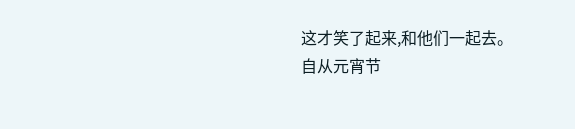这才笑了起来,和他们一起去。
自从元宵节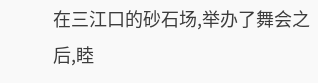在三江口的砂石场,举办了舞会之后,睦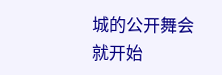城的公开舞会就开始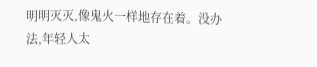明明灭灭,像鬼火一样地存在着。没办法,年轻人太